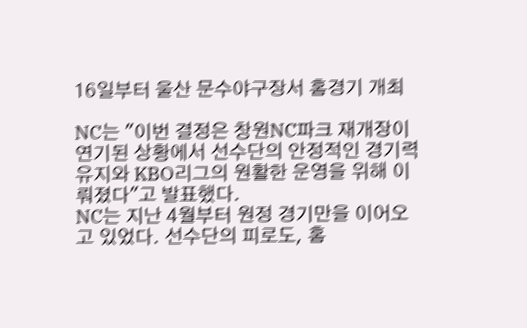16일부터 울산 문수야구장서 홈경기 개최

NC는 "이번 결정은 창원NC파크 재개장이 연기된 상황에서 선수단의 안정적인 경기력 유지와 KBO리그의 원활한 운영을 위해 이뤄졌다"고 발표했다.
NC는 지난 4월부터 원정 경기만을 이어오고 있었다. 선수단의 피로도, 홈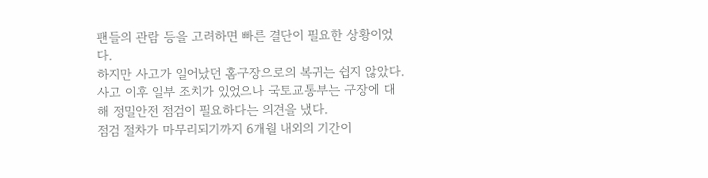팬들의 관람 등을 고려하면 빠른 결단이 필요한 상황이었다.
하지만 사고가 일어났던 홈구장으로의 복귀는 쉽지 않았다. 사고 이후 일부 조치가 있었으나 국토교통부는 구장에 대해 정밀안전 점검이 필요하다는 의견을 냈다.
점검 절차가 마무리되기까지 6개월 내외의 기간이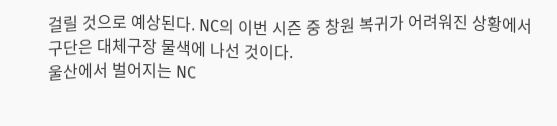걸릴 것으로 예상된다. NC의 이번 시즌 중 창원 복귀가 어려워진 상황에서 구단은 대체구장 물색에 나선 것이다.
울산에서 벌어지는 NC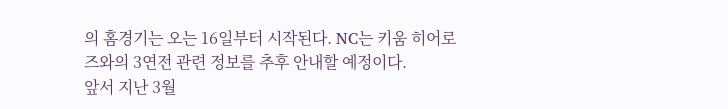의 홈경기는 오는 16일부터 시작된다. NC는 키움 히어로즈와의 3연전 관련 정보를 추후 안내할 예정이다.
앞서 지난 3월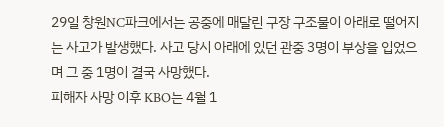29일 창원NC파크에서는 공중에 매달린 구장 구조물이 아래로 떨어지는 사고가 발생했다. 사고 당시 아래에 있던 관중 3명이 부상을 입었으며 그 중 1명이 결국 사망했다.
피해자 사망 이후 KBO는 4월 1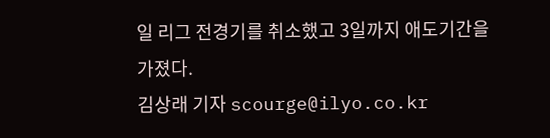일 리그 전경기를 취소했고 3일까지 애도기간을 가졌다.
김상래 기자 scourge@ilyo.co.kr